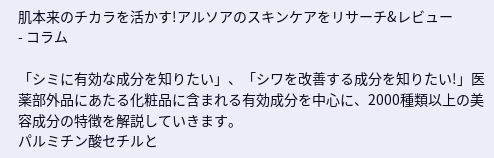肌本来のチカラを活かす!アルソアのスキンケアをリサーチ&レビュー
- コラム

「シミに有効な成分を知りたい」、「シワを改善する成分を知りたい!」医薬部外品にあたる化粧品に含まれる有効成分を中心に、2000種類以上の美容成分の特徴を解説していきます。
パルミチン酸セチルと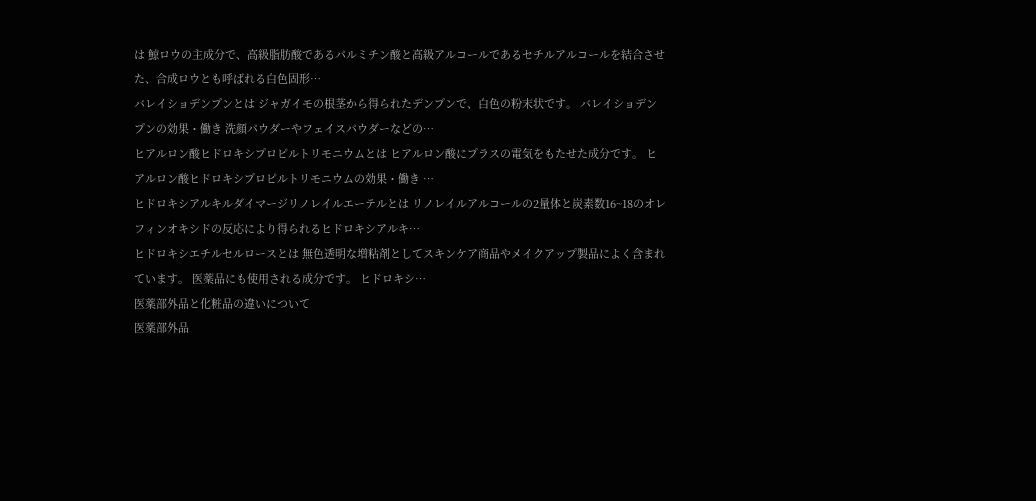は 鯨ロウの主成分で、高級脂肪酸であるパルミチン酸と高級アルコールであるセチルアルコールを結合させた、合成ロウとも呼ばれる白色固形…
バレイショデンプンとは ジャガイモの根茎から得られたデンプンで、白色の粉末状です。 バレイショデンプンの効果・働き 洗顔パウダーやフェイスパウダーなどの…
ヒアルロン酸ヒドロキシプロピルトリモニウムとは ヒアルロン酸にプラスの電気をもたせた成分です。 ヒアルロン酸ヒドロキシプロピルトリモニウムの効果・働き …
ヒドロキシアルキルダイマージリノレイルエーテルとは リノレイルアルコールの2量体と炭素数16~18のオレフィンオキシドの反応により得られるヒドロキシアルキ…
ヒドロキシエチルセルロースとは 無色透明な増粘剤としてスキンケア商品やメイクアップ製品によく含まれています。 医薬品にも使用される成分です。 ヒドロキシ…
医薬部外品と化粧品の違いについて
医薬部外品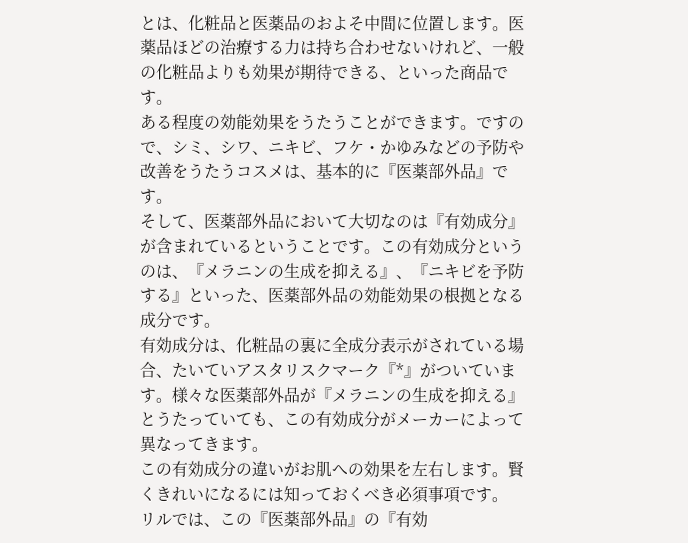とは、化粧品と医薬品のおよそ中間に位置します。医薬品ほどの治療する力は持ち合わせないけれど、一般の化粧品よりも効果が期待できる、といった商品です。
ある程度の効能効果をうたうことができます。ですので、シミ、シワ、ニキビ、フケ・かゆみなどの予防や改善をうたうコスメは、基本的に『医薬部外品』です。
そして、医薬部外品において大切なのは『有効成分』が含まれているということです。この有効成分というのは、『メラニンの生成を抑える』、『ニキビを予防する』といった、医薬部外品の効能効果の根拠となる成分です。
有効成分は、化粧品の裏に全成分表示がされている場合、たいていアスタリスクマーク『*』がついています。様々な医薬部外品が『メラニンの生成を抑える』とうたっていても、この有効成分がメーカーによって異なってきます。
この有効成分の違いがお肌への効果を左右します。賢くきれいになるには知っておくべき必須事項です。
リルでは、この『医薬部外品』の『有効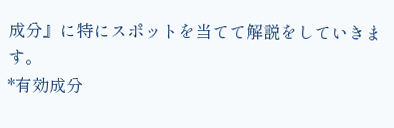成分』に特にスポットを当てて解説をしていきます。
*有効成分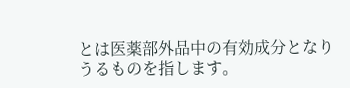とは医薬部外品中の有効成分となりうるものを指します。